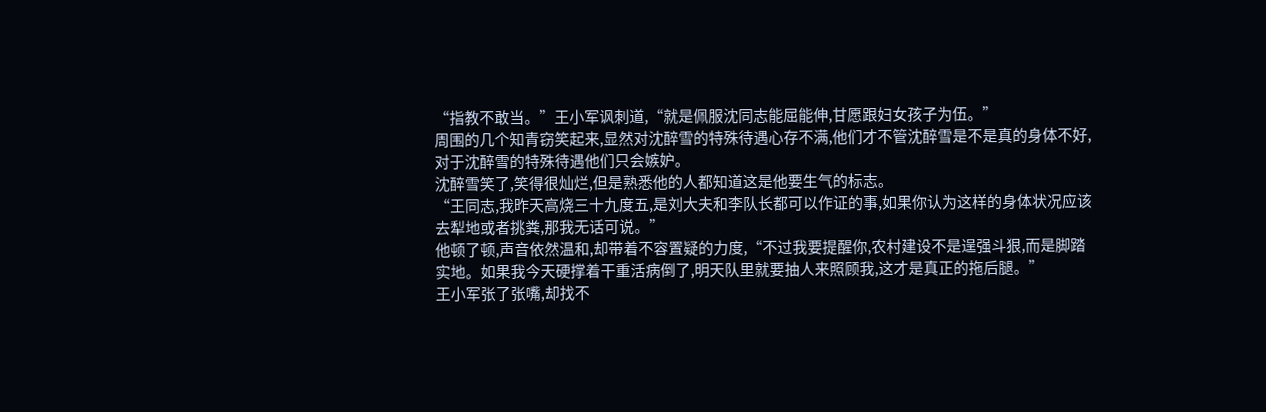“指教不敢当。”王小军讽刺道,“就是佩服沈同志能屈能伸,甘愿跟妇女孩子为伍。”
周围的几个知青窃笑起来,显然对沈醉雪的特殊待遇心存不满,他们才不管沈醉雪是不是真的身体不好,对于沈醉雪的特殊待遇他们只会嫉妒。
沈醉雪笑了,笑得很灿烂,但是熟悉他的人都知道这是他要生气的标志。
“王同志,我昨天高烧三十九度五,是刘大夫和李队长都可以作证的事,如果你认为这样的身体状况应该去犁地或者挑粪,那我无话可说。”
他顿了顿,声音依然温和,却带着不容置疑的力度,“不过我要提醒你,农村建设不是逞强斗狠,而是脚踏实地。如果我今天硬撑着干重活病倒了,明天队里就要抽人来照顾我,这才是真正的拖后腿。”
王小军张了张嘴,却找不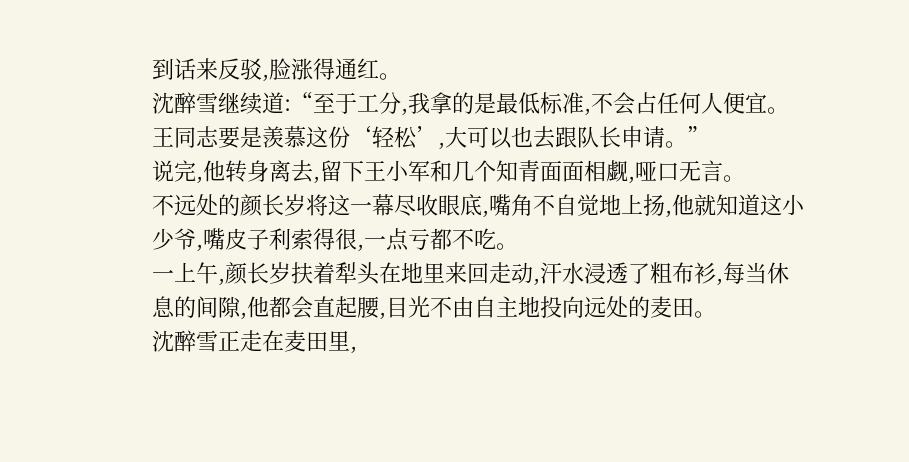到话来反驳,脸涨得通红。
沈醉雪继续道:“至于工分,我拿的是最低标准,不会占任何人便宜。王同志要是羡慕这份‘轻松’,大可以也去跟队长申请。”
说完,他转身离去,留下王小军和几个知青面面相觑,哑口无言。
不远处的颜长岁将这一幕尽收眼底,嘴角不自觉地上扬,他就知道这小少爷,嘴皮子利索得很,一点亏都不吃。
一上午,颜长岁扶着犁头在地里来回走动,汗水浸透了粗布衫,每当休息的间隙,他都会直起腰,目光不由自主地投向远处的麦田。
沈醉雪正走在麦田里,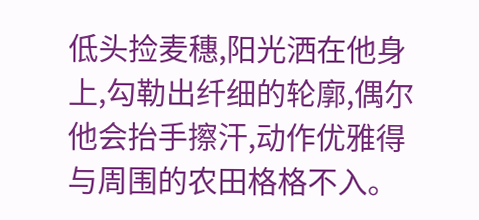低头捡麦穗,阳光洒在他身上,勾勒出纤细的轮廓,偶尔他会抬手擦汗,动作优雅得与周围的农田格格不入。